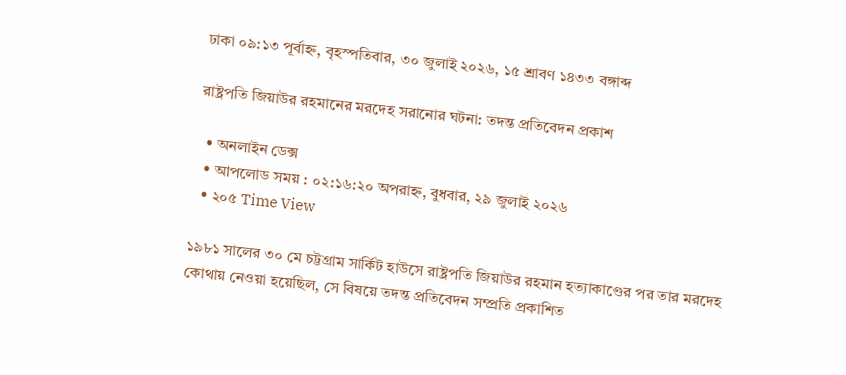ঢাকা ০৯:১৩ পূর্বাহ্ন, বৃহস্পতিবার, ৩০ জুলাই ২০২৬, ১৫ শ্রাবণ ১৪৩৩ বঙ্গাব্দ

রাষ্ট্রপতি জিয়াউর রহমানের মরদেহ সরানোর ঘটনা: তদন্ত প্রতিবেদন প্রকাশ

  • অনলাইন ডেক্স
  • আপলোড সময় : ০২:১৬:২০ অপরাহ্ন, বুধবার, ২৯ জুলাই ২০২৬
  • ২০৫ Time View

১৯৮১ সালের ৩০ মে চট্টগ্রাম সার্কিট হাউসে রাষ্ট্রপতি জিয়াউর রহমান হত্যাকাণ্ডের পর তার মরদেহ কোথায় নেওয়া হয়েছিল, সে বিষয়ে তদন্ত প্রতিবেদন সম্প্রতি প্রকাশিত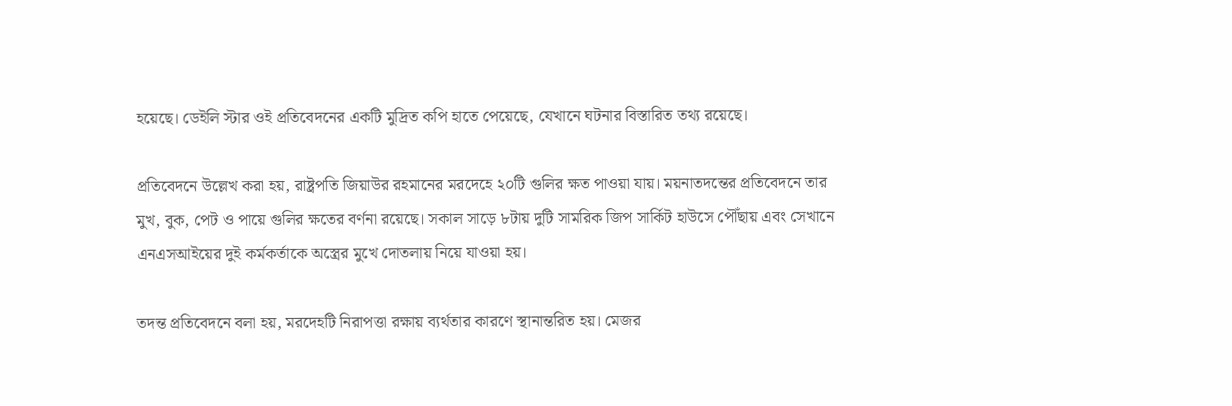হয়েছে। ডেইলি স্টার ওই প্রতিবেদনের একটি মুদ্রিত কপি হাতে পেয়েছে, যেখানে ঘটনার বিস্তারিত তথ্য রয়েছে।

প্রতিবেদনে উল্লেখ করা হয়, রাষ্ট্রপতি জিয়াউর রহমানের মরদেহে ২০টি গুলির ক্ষত পাওয়া যায়। ময়নাতদন্তের প্রতিবেদনে তার মুখ, বুক, পেট ও পায়ে গুলির ক্ষতের বর্ণনা রয়েছে। সকাল সাড়ে ৮টায় দুটি সামরিক জিপ সার্কিট হাউসে পৌঁছায় এবং সেখানে এনএসআইয়ের দুই কর্মকর্তাকে অস্ত্রের মুখে দোতলায় নিয়ে যাওয়া হয়।

তদন্ত প্রতিবেদনে বলা হয়, মরদেহটি নিরাপত্তা রক্ষায় ব্যর্থতার কারণে স্থানান্তরিত হয়। মেজর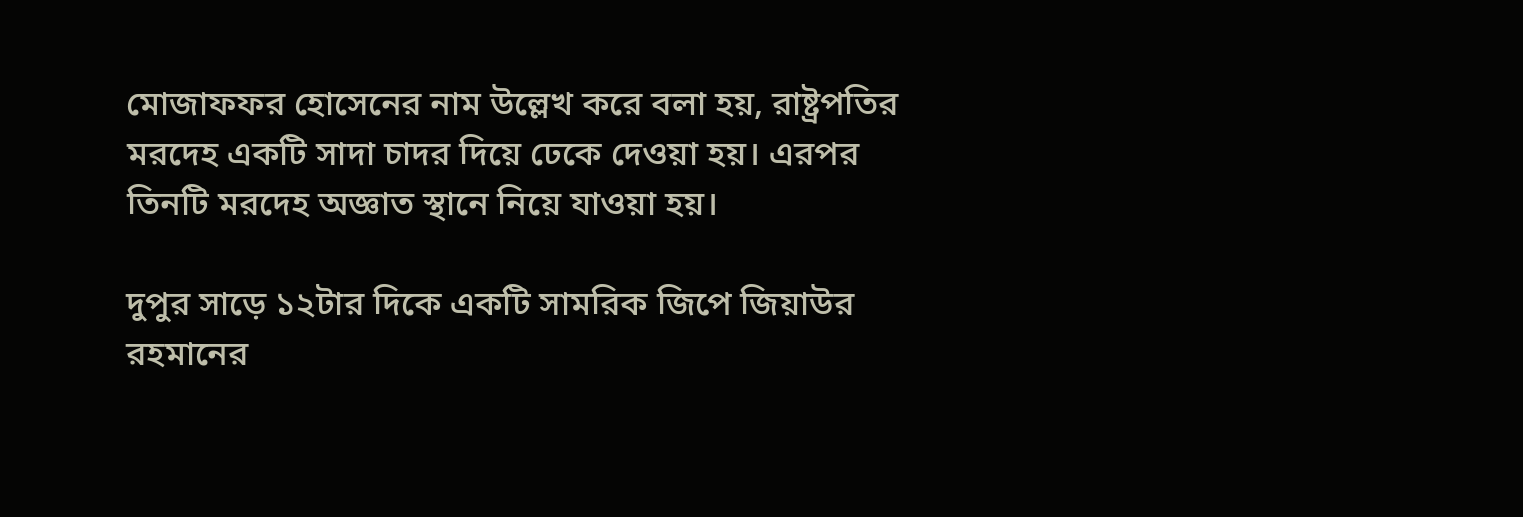মোজাফফর হোসেনের নাম উল্লেখ করে বলা হয়, রাষ্ট্রপতির মরদেহ একটি সাদা চাদর দিয়ে ঢেকে দেওয়া হয়। এরপর তিনটি মরদেহ অজ্ঞাত স্থানে নিয়ে যাওয়া হয়।

দুপুর সাড়ে ১২টার দিকে একটি সামরিক জিপে জিয়াউর রহমানের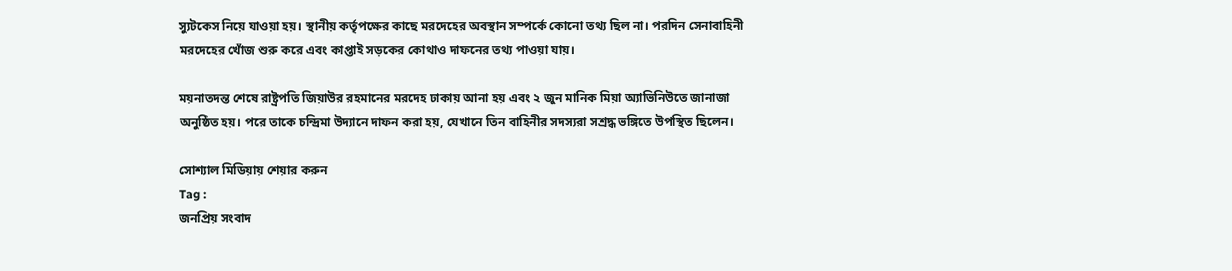স্যুটকেস নিয়ে যাওয়া হয়। স্থানীয় কর্তৃপক্ষের কাছে মরদেহের অবস্থান সম্পর্কে কোনো তথ্য ছিল না। পরদিন সেনাবাহিনী মরদেহের খোঁজ শুরু করে এবং কাপ্তাই সড়কের কোথাও দাফনের তথ্য পাওয়া যায়।

ময়নাতদন্ত শেষে রাষ্ট্রপতি জিয়াউর রহমানের মরদেহ ঢাকায় আনা হয় এবং ২ জুন মানিক মিয়া অ্যাভিনিউতে জানাজা অনুষ্ঠিত হয়। পরে তাকে চন্দ্রিমা উদ্যানে দাফন করা হয়, যেখানে তিন বাহিনীর সদস্যরা সশ্রদ্ধ ভঙ্গিতে উপস্থিত ছিলেন।

সোশ্যাল মিডিয়ায় শেয়ার করুন
Tag :
জনপ্রিয় সংবাদ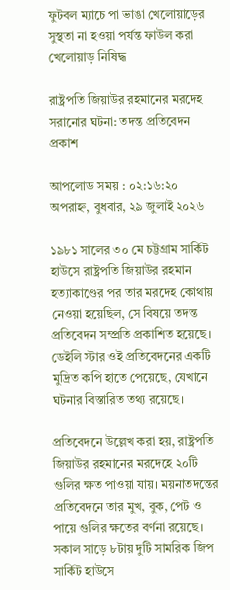ফুটবল ম্যাচে পা ভাঙা খেলোয়াড়ের সুস্থতা না হওয়া পর্যন্ত ফাউল করা খেলোয়াড় নিষিদ্ধ

রাষ্ট্রপতি জিয়াউর রহমানের মরদেহ সরানোর ঘটনা: তদন্ত প্রতিবেদন প্রকাশ

আপলোড সময় : ০২:১৬:২০ অপরাহ্ন, বুধবার, ২৯ জুলাই ২০২৬

১৯৮১ সালের ৩০ মে চট্টগ্রাম সার্কিট হাউসে রাষ্ট্রপতি জিয়াউর রহমান হত্যাকাণ্ডের পর তার মরদেহ কোথায় নেওয়া হয়েছিল, সে বিষয়ে তদন্ত প্রতিবেদন সম্প্রতি প্রকাশিত হয়েছে। ডেইলি স্টার ওই প্রতিবেদনের একটি মুদ্রিত কপি হাতে পেয়েছে, যেখানে ঘটনার বিস্তারিত তথ্য রয়েছে।

প্রতিবেদনে উল্লেখ করা হয়, রাষ্ট্রপতি জিয়াউর রহমানের মরদেহে ২০টি গুলির ক্ষত পাওয়া যায়। ময়নাতদন্তের প্রতিবেদনে তার মুখ, বুক, পেট ও পায়ে গুলির ক্ষতের বর্ণনা রয়েছে। সকাল সাড়ে ৮টায় দুটি সামরিক জিপ সার্কিট হাউসে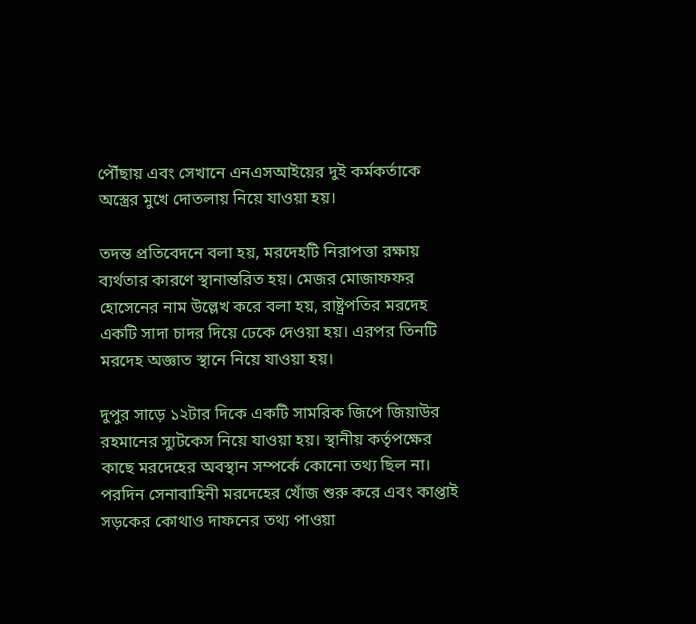পৌঁছায় এবং সেখানে এনএসআইয়ের দুই কর্মকর্তাকে অস্ত্রের মুখে দোতলায় নিয়ে যাওয়া হয়।

তদন্ত প্রতিবেদনে বলা হয়, মরদেহটি নিরাপত্তা রক্ষায় ব্যর্থতার কারণে স্থানান্তরিত হয়। মেজর মোজাফফর হোসেনের নাম উল্লেখ করে বলা হয়, রাষ্ট্রপতির মরদেহ একটি সাদা চাদর দিয়ে ঢেকে দেওয়া হয়। এরপর তিনটি মরদেহ অজ্ঞাত স্থানে নিয়ে যাওয়া হয়।

দুপুর সাড়ে ১২টার দিকে একটি সামরিক জিপে জিয়াউর রহমানের স্যুটকেস নিয়ে যাওয়া হয়। স্থানীয় কর্তৃপক্ষের কাছে মরদেহের অবস্থান সম্পর্কে কোনো তথ্য ছিল না। পরদিন সেনাবাহিনী মরদেহের খোঁজ শুরু করে এবং কাপ্তাই সড়কের কোথাও দাফনের তথ্য পাওয়া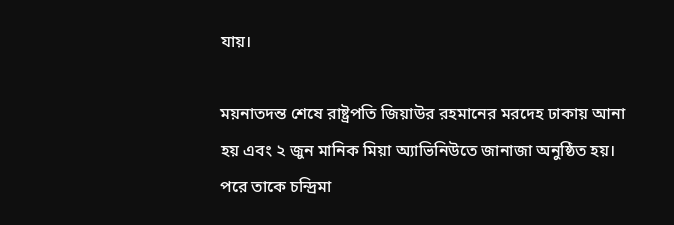যায়।

ময়নাতদন্ত শেষে রাষ্ট্রপতি জিয়াউর রহমানের মরদেহ ঢাকায় আনা হয় এবং ২ জুন মানিক মিয়া অ্যাভিনিউতে জানাজা অনুষ্ঠিত হয়। পরে তাকে চন্দ্রিমা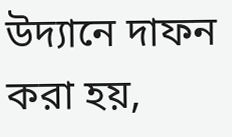উদ্যানে দাফন করা হয়,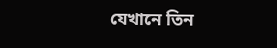যেখানে তিন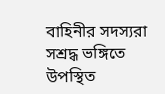বাহিনীর সদস্যরা সশ্রদ্ধ ভঙ্গিতে উপস্থিত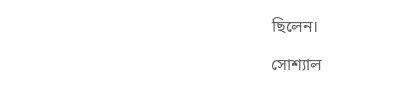ছিলেন।

সোশ্যাল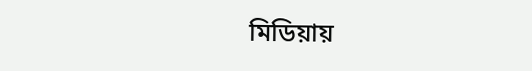মিডিয়ায়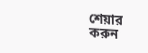শেয়ার করুন